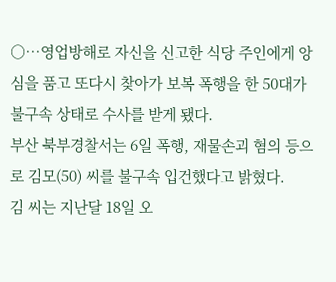○…영업방해로 자신을 신고한 식당 주인에게 앙심을 품고 또다시 찾아가 보복 폭행을 한 50대가 불구속 상태로 수사를 받게 됐다.
부산 북부경찰서는 6일 폭행, 재물손괴 혐의 등으로 김모(50) 씨를 불구속 입건했다고 밝혔다.
김 씨는 지난달 18일 오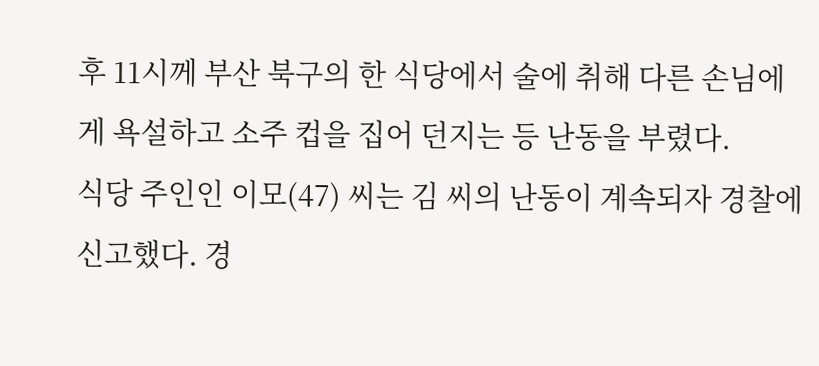후 11시께 부산 북구의 한 식당에서 술에 취해 다른 손님에게 욕설하고 소주 컵을 집어 던지는 등 난동을 부렸다.
식당 주인인 이모(47) 씨는 김 씨의 난동이 계속되자 경찰에 신고했다. 경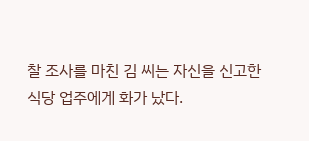찰 조사를 마친 김 씨는 자신을 신고한 식당 업주에게 화가 났다.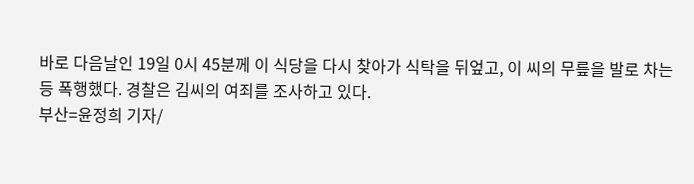바로 다음날인 19일 0시 45분께 이 식당을 다시 찾아가 식탁을 뒤엎고, 이 씨의 무릎을 발로 차는 등 폭행했다. 경찰은 김씨의 여죄를 조사하고 있다.
부산=윤정희 기자/